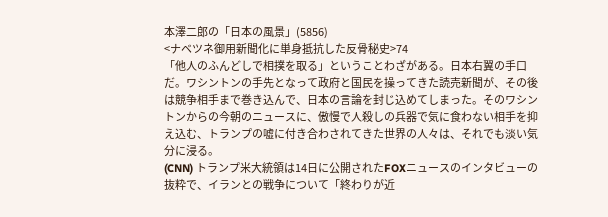本澤二郎の「日本の風景」(5856)
<ナベツネ御用新聞化に単身抵抗した反骨秘史>74
「他人のふんどしで相撲を取る」ということわざがある。日本右翼の手口だ。ワシントンの手先となって政府と国民を操ってきた読売新聞が、その後は競争相手まで巻き込んで、日本の言論を封じ込めてしまった。そのワシントンからの今朝のニュースに、傲慢で人殺しの兵器で気に食わない相手を抑え込む、トランプの嘘に付き合わされてきた世界の人々は、それでも淡い気分に浸る。
(CNN) トランプ米大統領は14日に公開されたFOXニュースのインタビューの抜粋で、イランとの戦争について「終わりが近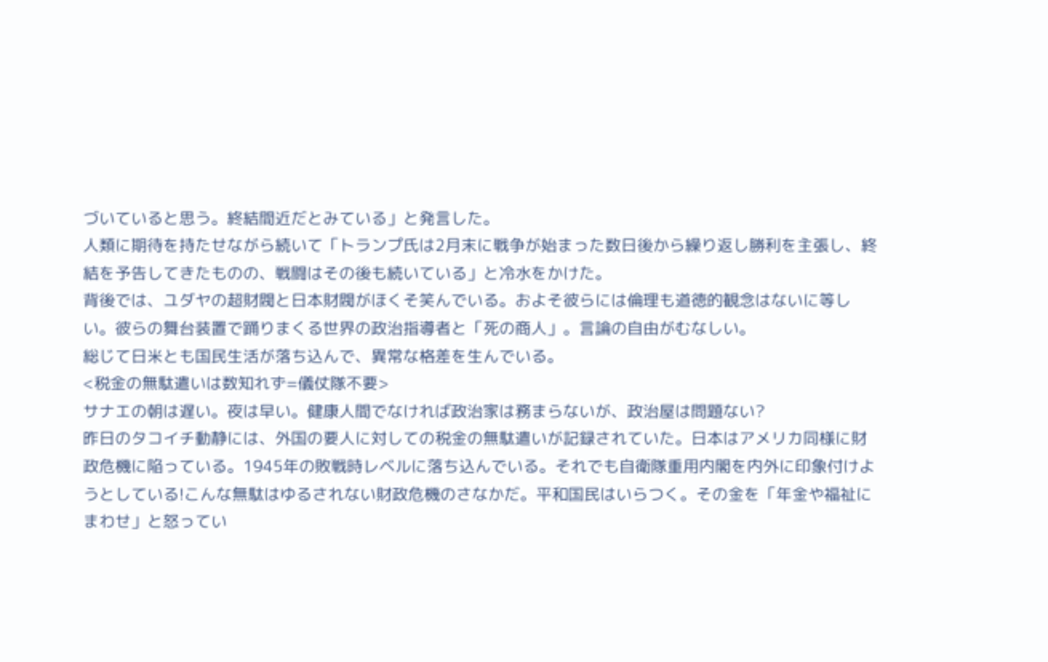づいていると思う。終結間近だとみている」と発言した。
人類に期待を持たせながら続いて「トランプ氏は2月末に戦争が始まった数日後から繰り返し勝利を主張し、終結を予告してきたものの、戦闘はその後も続いている」と冷水をかけた。
背後では、ユダヤの超財閥と日本財閥がほくそ笑んでいる。およそ彼らには倫理も道徳的観念はないに等しい。彼らの舞台装置で踊りまくる世界の政治指導者と「死の商人」。言論の自由がむなしい。
総じて日米とも国民生活が落ち込んで、異常な格差を生んでいる。
<税金の無駄遣いは数知れず=儀仗隊不要>
サナエの朝は遅い。夜は早い。健康人間でなければ政治家は務まらないが、政治屋は問題ない?
昨日のタコイチ動静には、外国の要人に対しての税金の無駄遣いが記録されていた。日本はアメリカ同様に財政危機に陥っている。1945年の敗戦時レベルに落ち込んでいる。それでも自衛隊重用内閣を内外に印象付けようとしている!こんな無駄はゆるされない財政危機のさなかだ。平和国民はいらつく。その金を「年金や福祉にまわせ」と怒ってい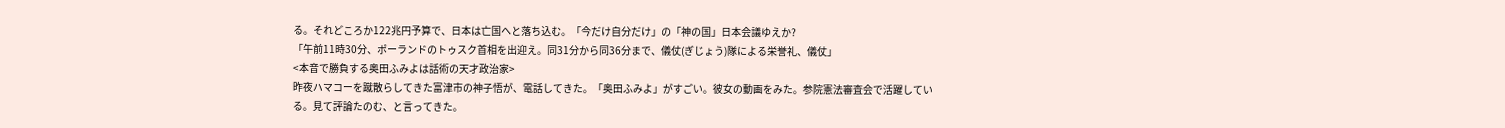る。それどころか122兆円予算で、日本は亡国へと落ち込む。「今だけ自分だけ」の「神の国」日本会議ゆえか?
「午前11時30分、ポーランドのトゥスク首相を出迎え。同31分から同36分まで、儀仗(ぎじょう)隊による栄誉礼、儀仗」
<本音で勝負する奥田ふみよは話術の天才政治家>
昨夜ハマコーを蹴散らしてきた富津市の神子悟が、電話してきた。「奥田ふみよ」がすごい。彼女の動画をみた。参院憲法審査会で活躍している。見て評論たのむ、と言ってきた。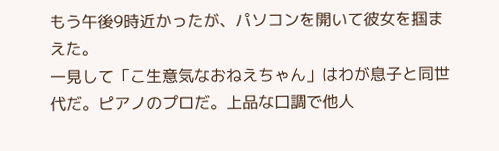もう午後9時近かったが、パソコンを開いて彼女を掴まえた。
一見して「こ生意気なおねえちゃん」はわが息子と同世代だ。ピアノのプロだ。上品な口調で他人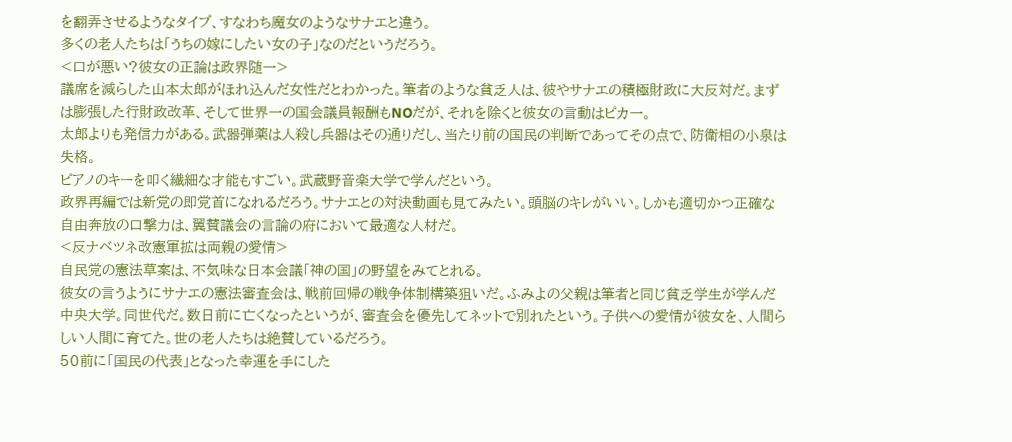を翻弄させるようなタイプ、すなわち魔女のようなサナエと違う。
多くの老人たちは「うちの嫁にしたい女の子」なのだというだろう。
<口が悪い?彼女の正論は政界随一>
議席を減らした山本太郎がほれ込んだ女性だとわかった。筆者のような貧乏人は、彼やサナエの積極財政に大反対だ。まずは膨張した行財政改革、そして世界一の国会議員報酬もNOだが、それを除くと彼女の言動はピカ一。
太郎よりも発信力がある。武器弾薬は人殺し兵器はその通りだし、当たり前の国民の判断であってその点で、防衛相の小泉は失格。
ピアノのキーを叩く繊細な才能もすごい。武蔵野音楽大学で学んだという。
政界再編では新党の即党首になれるだろう。サナエとの対決動画も見てみたい。頭脳のキレがいい。しかも適切かつ正確な自由奔放の口撃力は、翼賛議会の言論の府において最適な人材だ。
<反ナベツネ改憲軍拡は両親の愛情>
自民党の憲法草案は、不気味な日本会議「神の国」の野望をみてとれる。
彼女の言うようにサナエの憲法審査会は、戦前回帰の戦争体制構築狙いだ。ふみよの父親は筆者と同じ貧乏学生が学んだ中央大学。同世代だ。数日前に亡くなったというが、審査会を優先してネットで別れたという。子供への愛情が彼女を、人間らしい人間に育てた。世の老人たちは絶賛しているだろう。
50前に「国民の代表」となった幸運を手にした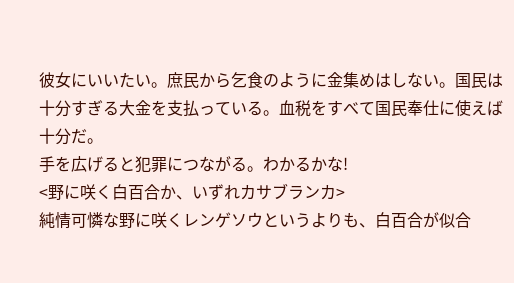彼女にいいたい。庶民から乞食のように金集めはしない。国民は十分すぎる大金を支払っている。血税をすべて国民奉仕に使えば十分だ。
手を広げると犯罪につながる。わかるかな!
<野に咲く白百合か、いずれカサブランカ>
純情可憐な野に咲くレンゲソウというよりも、白百合が似合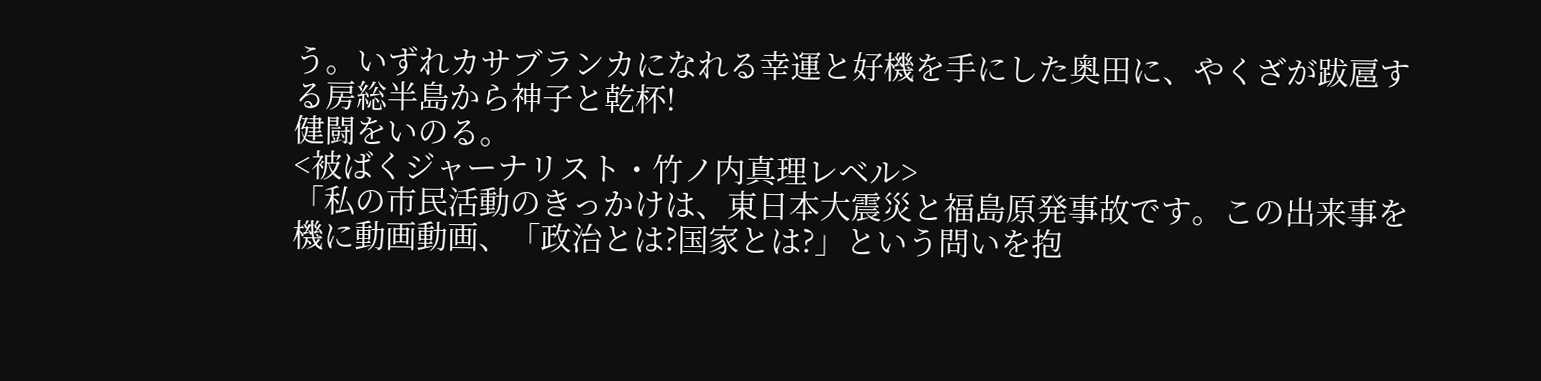う。いずれカサブランカになれる幸運と好機を手にした奥田に、やくざが跋扈する房総半島から神子と乾杯!
健闘をいのる。
<被ばくジャーナリスト・竹ノ内真理レベル>
「私の市民活動のきっかけは、東日本大震災と福島原発事故です。この出来事を機に動画動画、「政治とは?国家とは?」という問いを抱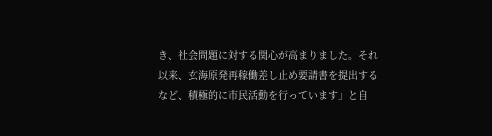き、社会問題に対する関心が高まりました。それ以来、玄海原発再稼働差し止め要請書を提出するなど、積極的に市民活動を行っています」と自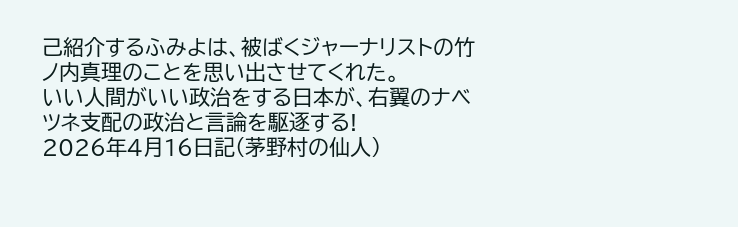己紹介するふみよは、被ばくジャーナリストの竹ノ内真理のことを思い出させてくれた。
いい人間がいい政治をする日本が、右翼のナベツネ支配の政治と言論を駆逐する!
2026年4月16日記(茅野村の仙人)